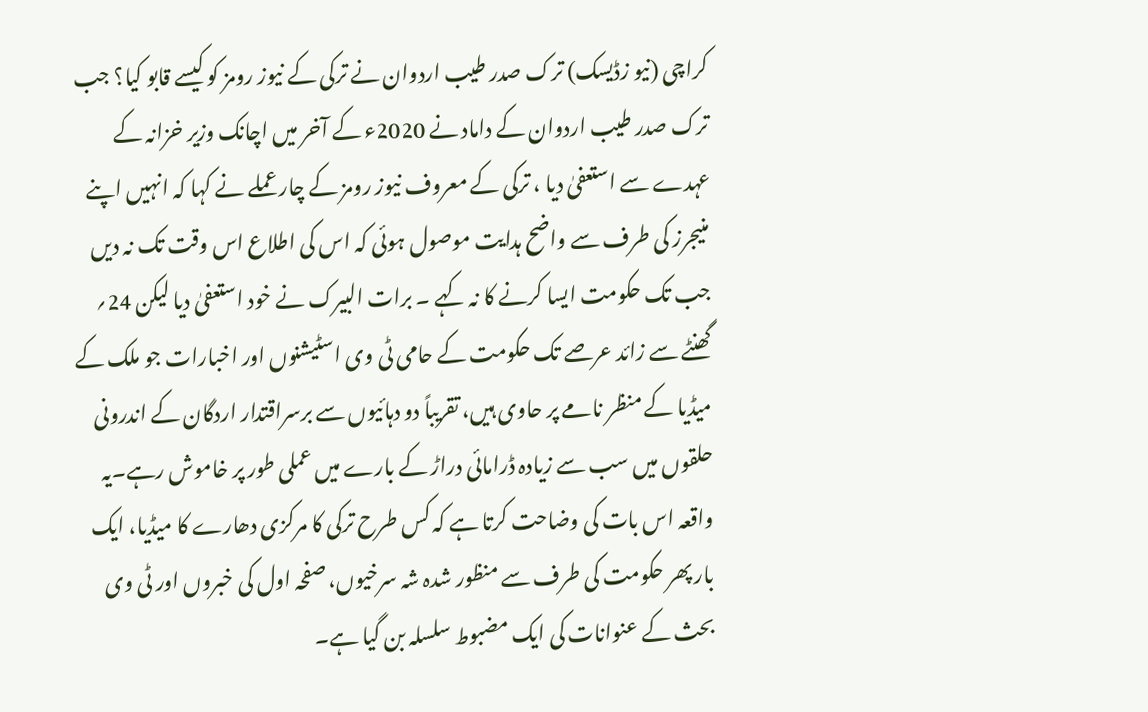کراچی (نیو زڈیسک) ترک صدر طیب اردوان نے ترکی کے نیوز رومز کو کیسے قابو کیا؟ جب ترک صدر طیب اردوان کے داماد نے 2020ء کے آخر میں اچانک وزیر خزانہ کے عہدے سے استعفیٰ دیا ، ترکی کے معروف نیوز رومز کے چار عملے نے کہا کہ انہیں اپنے منیجرز کی طرف سے واضح ہدایت موصول ہوئی کہ اس کی اطلاع اس وقت تک نہ دیں جب تک حکومت ایسا کرنے کا نہ کہے ۔ برات البیرک نے خود استعفیٰ دیا لیکن 24؍ گھنٹے سے زائد عرصے تک حکومت کے حامی ٹی وی اسٹیشنوں اور اخبارات جو ملک کے میڈیا کے منظر نامے پر حاوی ہیں، تقریباً دو دہائیوں سے برسراقتدار اردگان کے اندرونی حلقوں میں سب سے زیادہ ڈرامائی دراڑ کے بارے میں عملی طور پر خاموش رہے۔یہ واقعہ اس بات کی وضاحت کرتا ہے کہ کس طرح ترکی کا مرکزی دھارے کا میڈیا، ایک بار پھر حکومت کی طرف سے منظور شدہ شہ سرخیوں، صفحہ اول کی خبروں اور ٹی وی بحث کے عنوانات کی ایک مضبوط سلسلہ بن گیا ہے۔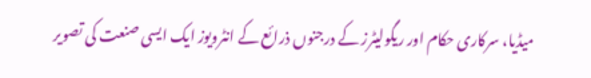میڈیا، سرکاری حکام اور ریگولیٹرز کے درجنوں ذرائع کے انٹرویوز ایک ایسی صنعت کی تصویر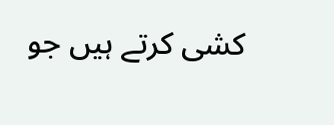کشی کرتے ہیں جو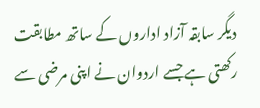دیگر سابقہ آزاد اداروں کے ساتھ مطابقت رکھتی ہے جسے اردوان نے اپنی مرضی سے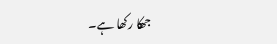جھکا رکھا ہے۔